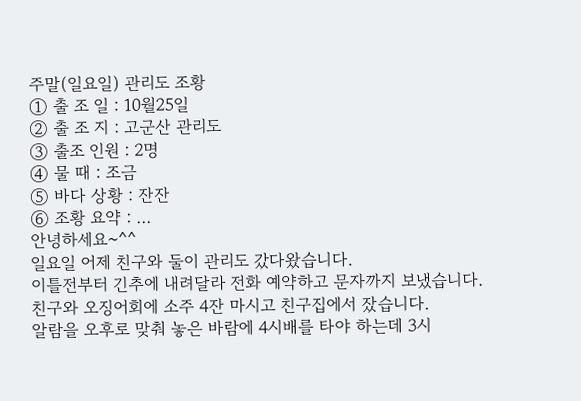주말(일요일) 관리도 조황
① 출 조 일 : 10월25일
② 출 조 지 : 고군산 관리도
③ 출조 인원 : 2명
④ 물 때 : 조금
⑤ 바다 상황 : 잔잔
⑥ 조황 요약 : ...
안녕하세요~^^
일요일 어제 친구와 둘이 관리도 갔다왔습니다.
이틀전부터 긴추에 내려달라 전화 예약하고 문자까지 보냈습니다.
친구와 오징어회에 소주 4잔 마시고 친구집에서 잤습니다.
알람을 오후로 맞춰 놓은 바람에 4시배를 타야 하는데 3시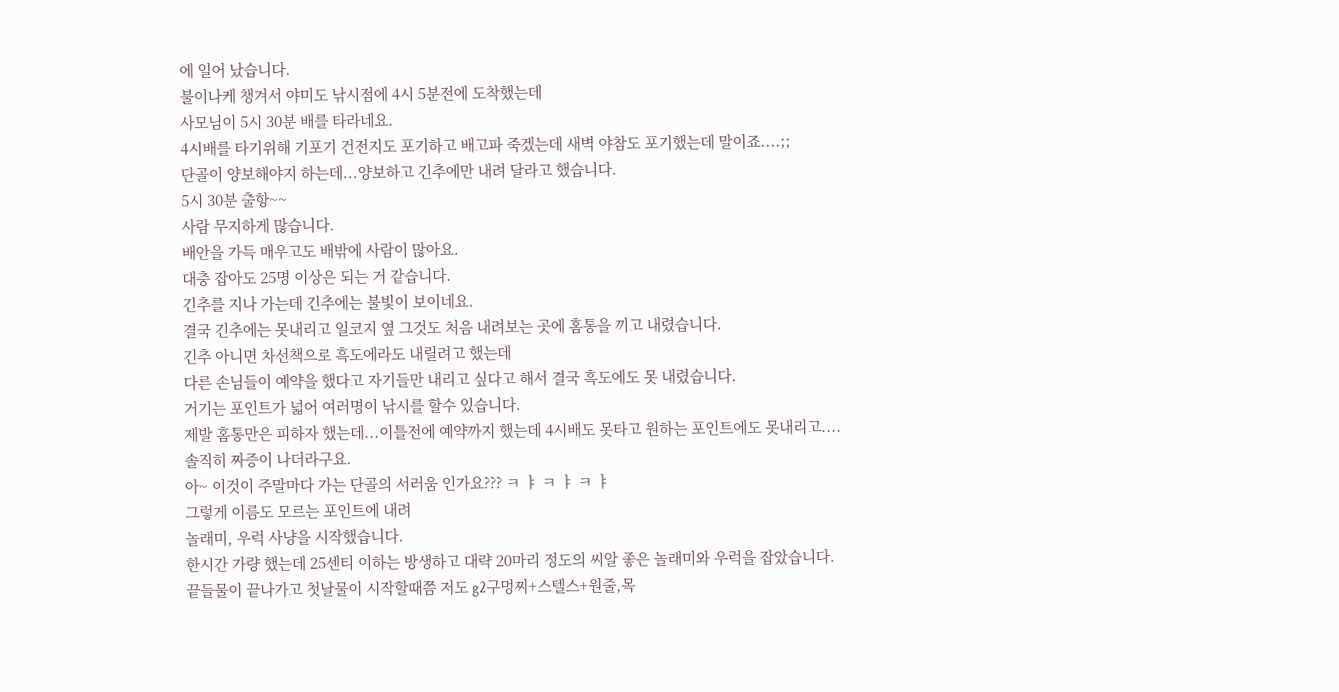에 일어 났습니다.
불이나케 챙겨서 야미도 낚시점에 4시 5분전에 도착했는데
사모님이 5시 30분 배를 타라네요.
4시배를 타기위해 기포기 건전지도 포기하고 배고파 죽겠는데 새벽 야참도 포기했는데 말이죠....;;
단골이 양보해야지 하는데...양보하고 긴추에만 내려 달라고 했습니다.
5시 30분 출항~~
사람 무지하게 많습니다.
배안을 가득 매우고도 배밖에 사람이 많아요.
대충 잡아도 25명 이상은 되는 거 같습니다.
긴추를 지나 가는데 긴추에는 불빛이 보이네요.
결국 긴추에는 못내리고 일코지 옆 그것도 처음 내려보는 곳에 홈통을 끼고 내렸습니다.
긴추 아니면 차선책으로 흑도에라도 내릴려고 했는데
다른 손님들이 예약을 했다고 자기들만 내리고 싶다고 해서 결국 흑도에도 못 내렸습니다.
거기는 포인트가 넓어 여러명이 낚시를 할수 있습니다.
제발 홈통만은 피하자 했는데...이틀전에 예약까지 했는데 4시배도 못타고 원하는 포인트에도 못내리고....
솔직히 짜증이 나더라구요.
아~ 이것이 주말마다 가는 단골의 서러움 인가요??? ㅋ ㅑ ㅋ ㅑ ㅋ ㅑ
그렇게 이름도 모르는 포인트에 내려
놀래미, 우럭 사냥을 시작했습니다.
한시간 가량 했는데 25센티 이하는 방생하고 대략 20마리 정도의 씨알 좋은 놀래미와 우럭을 잡았습니다.
끝들물이 끝나가고 첫날물이 시작할때쯤 저도 g2구멍찌+스텔스+원줄,목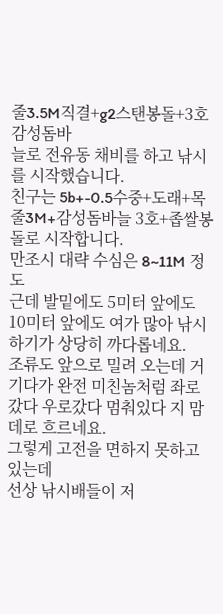줄3.5M직결+g2스탠봉돌+3호 감성돔바
늘로 전유동 채비를 하고 낚시를 시작했습니다.
친구는 5b+-0.5수중+도래+목줄3M+감성돔바늘 3호+좁쌀봉돌로 시작합니다.
만조시 대략 수심은 8~11M 정도
근데 발밑에도 5미터 앞에도 10미터 앞에도 여가 많아 낚시 하기가 상당히 까다롭네요.
조류도 앞으로 밀려 오는데 거기다가 완전 미친놈처럼 좌로 갔다 우로갔다 멈춰있다 지 맘데로 흐르네요.
그렇게 고전을 면하지 못하고 있는데
선상 낚시배들이 저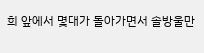희 앞에서 몇대가 돌아가면서 솔방울만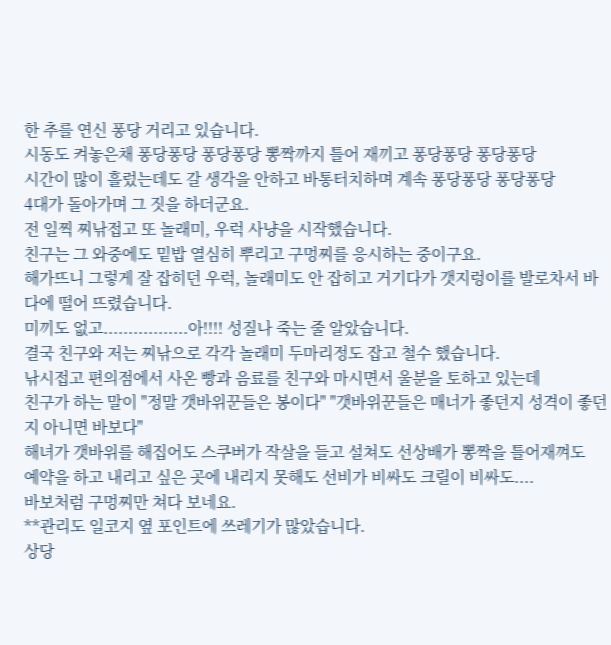한 추를 연신 퐁당 거리고 있습니다.
시동도 켜놓은채 퐁당퐁당 퐁당퐁당 뽕짝까지 틀어 재끼고 퐁당퐁당 퐁당퐁당
시간이 많이 흘렀는데도 갈 생각을 안하고 바통터치하며 계속 퐁당퐁당 퐁당퐁당
4대가 돌아가며 그 짓을 하더군요.
전 일찍 찌낚접고 또 놀래미, 우럭 사냥을 시작했습니다.
친구는 그 와중에도 밑밥 열심히 뿌리고 구멍찌를 응시하는 중이구요.
해가뜨니 그렇게 잘 잡히던 우럭, 놀래미도 안 잡히고 거기다가 갯지렁이를 발로차서 바다에 떨어 뜨렸습니다.
미끼도 없고.................아!!!! 성질나 죽는 줄 알았습니다.
결국 친구와 저는 찌낚으로 각각 놀래미 두마리정도 잡고 철수 했습니다.
낚시접고 편의점에서 사온 빵과 음료를 친구와 마시면서 울분을 토하고 있는데
친구가 하는 말이 "정말 갯바위꾼들은 봉이다" "갯바위꾼들은 매너가 좋던지 성격이 좋던지 아니면 바보다"
해녀가 갯바위를 해집어도 스쿠버가 작살을 들고 설쳐도 선상배가 뽕짝을 틀어재껴도
예약을 하고 내리고 싶은 곳에 내리지 못해도 선비가 비싸도 크릴이 비싸도....
바보처럼 구멍찌만 쳐다 보네요.
**관리도 일코지 옆 포인트에 쓰레기가 많았습니다.
상당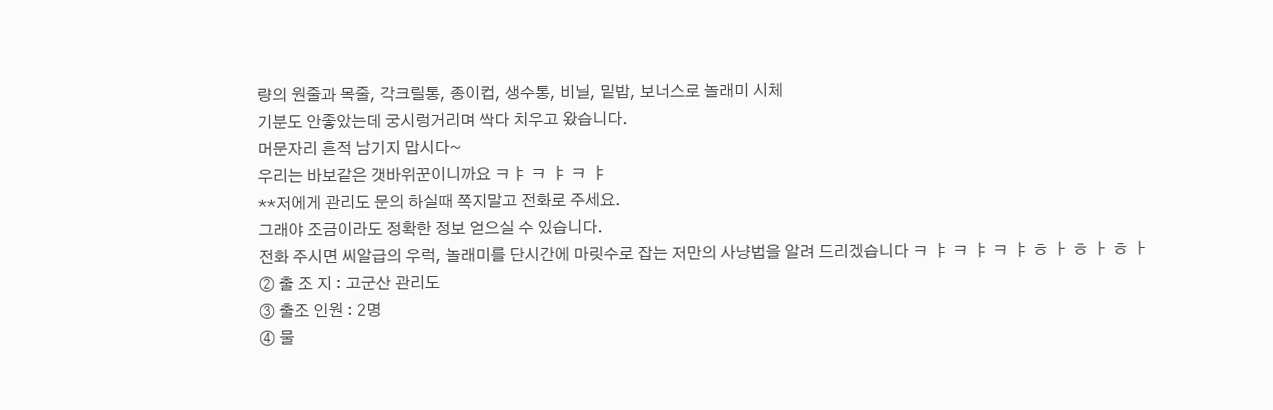량의 원줄과 목줄, 각크릴통, 종이컵, 생수통, 비닐, 밑밥, 보너스로 놀래미 시체
기분도 안좋았는데 궁시렁거리며 싹다 치우고 왔습니다.
머문자리 흔적 남기지 맙시다~
우리는 바보같은 갯바위꾼이니까요 ㅋㅑ ㅋ ㅑ ㅋ ㅑ
**저에게 관리도 문의 하실때 쪽지말고 전화로 주세요.
그래야 조금이라도 정확한 정보 얻으실 수 있습니다.
전화 주시면 씨알급의 우럭, 놀래미를 단시간에 마릿수로 잡는 저만의 사냥법을 알려 드리겠습니다 ㅋ ㅑ ㅋ ㅑ ㅋ ㅑ ㅎ ㅏ ㅎ ㅏ ㅎ ㅏ
② 출 조 지 : 고군산 관리도
③ 출조 인원 : 2명
④ 물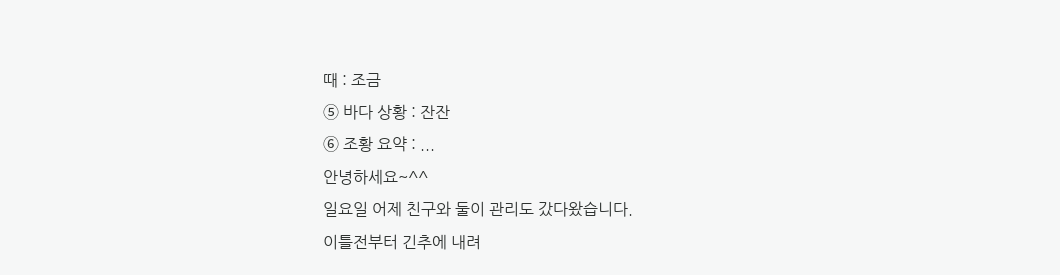때 : 조금
⑤ 바다 상황 : 잔잔
⑥ 조황 요약 : ...
안녕하세요~^^
일요일 어제 친구와 둘이 관리도 갔다왔습니다.
이틀전부터 긴추에 내려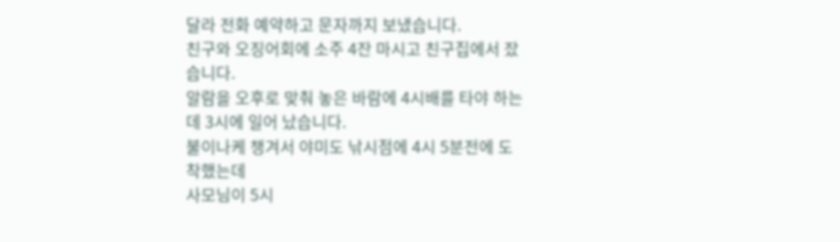달라 전화 예약하고 문자까지 보냈습니다.
친구와 오징어회에 소주 4잔 마시고 친구집에서 잤습니다.
알람을 오후로 맞춰 놓은 바람에 4시배를 타야 하는데 3시에 일어 났습니다.
불이나케 챙겨서 야미도 낚시점에 4시 5분전에 도착했는데
사모님이 5시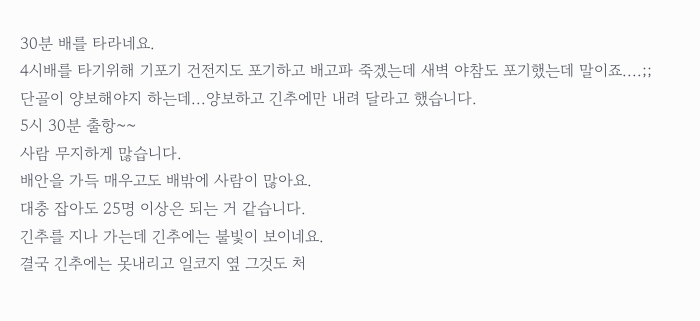30분 배를 타라네요.
4시배를 타기위해 기포기 건전지도 포기하고 배고파 죽겠는데 새벽 야참도 포기했는데 말이죠....;;
단골이 양보해야지 하는데...양보하고 긴추에만 내려 달라고 했습니다.
5시 30분 출항~~
사람 무지하게 많습니다.
배안을 가득 매우고도 배밖에 사람이 많아요.
대충 잡아도 25명 이상은 되는 거 같습니다.
긴추를 지나 가는데 긴추에는 불빛이 보이네요.
결국 긴추에는 못내리고 일코지 옆 그것도 처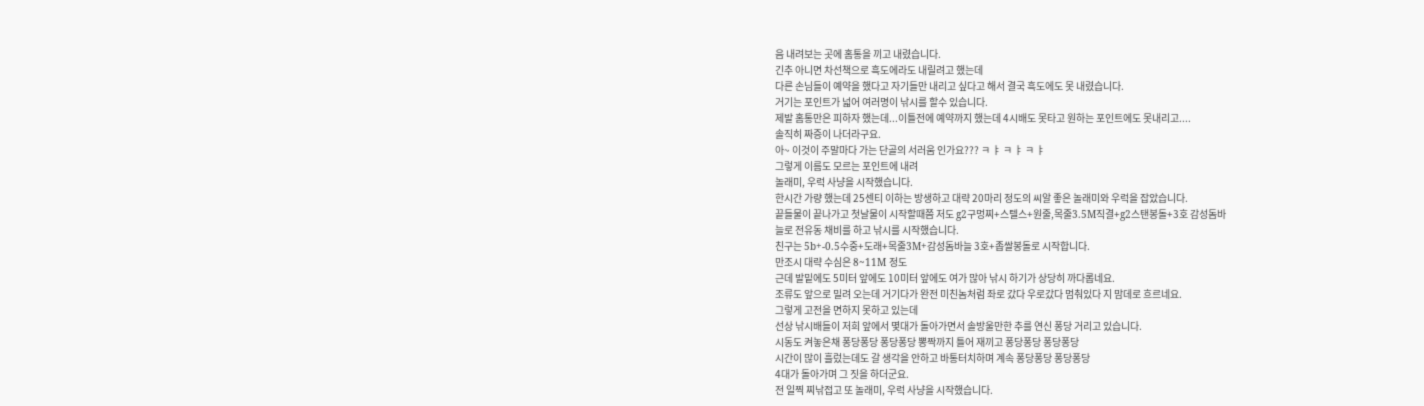음 내려보는 곳에 홈통을 끼고 내렸습니다.
긴추 아니면 차선책으로 흑도에라도 내릴려고 했는데
다른 손님들이 예약을 했다고 자기들만 내리고 싶다고 해서 결국 흑도에도 못 내렸습니다.
거기는 포인트가 넓어 여러명이 낚시를 할수 있습니다.
제발 홈통만은 피하자 했는데...이틀전에 예약까지 했는데 4시배도 못타고 원하는 포인트에도 못내리고....
솔직히 짜증이 나더라구요.
아~ 이것이 주말마다 가는 단골의 서러움 인가요??? ㅋ ㅑ ㅋ ㅑ ㅋ ㅑ
그렇게 이름도 모르는 포인트에 내려
놀래미, 우럭 사냥을 시작했습니다.
한시간 가량 했는데 25센티 이하는 방생하고 대략 20마리 정도의 씨알 좋은 놀래미와 우럭을 잡았습니다.
끝들물이 끝나가고 첫날물이 시작할때쯤 저도 g2구멍찌+스텔스+원줄,목줄3.5M직결+g2스탠봉돌+3호 감성돔바
늘로 전유동 채비를 하고 낚시를 시작했습니다.
친구는 5b+-0.5수중+도래+목줄3M+감성돔바늘 3호+좁쌀봉돌로 시작합니다.
만조시 대략 수심은 8~11M 정도
근데 발밑에도 5미터 앞에도 10미터 앞에도 여가 많아 낚시 하기가 상당히 까다롭네요.
조류도 앞으로 밀려 오는데 거기다가 완전 미친놈처럼 좌로 갔다 우로갔다 멈춰있다 지 맘데로 흐르네요.
그렇게 고전을 면하지 못하고 있는데
선상 낚시배들이 저희 앞에서 몇대가 돌아가면서 솔방울만한 추를 연신 퐁당 거리고 있습니다.
시동도 켜놓은채 퐁당퐁당 퐁당퐁당 뽕짝까지 틀어 재끼고 퐁당퐁당 퐁당퐁당
시간이 많이 흘렀는데도 갈 생각을 안하고 바통터치하며 계속 퐁당퐁당 퐁당퐁당
4대가 돌아가며 그 짓을 하더군요.
전 일찍 찌낚접고 또 놀래미, 우럭 사냥을 시작했습니다.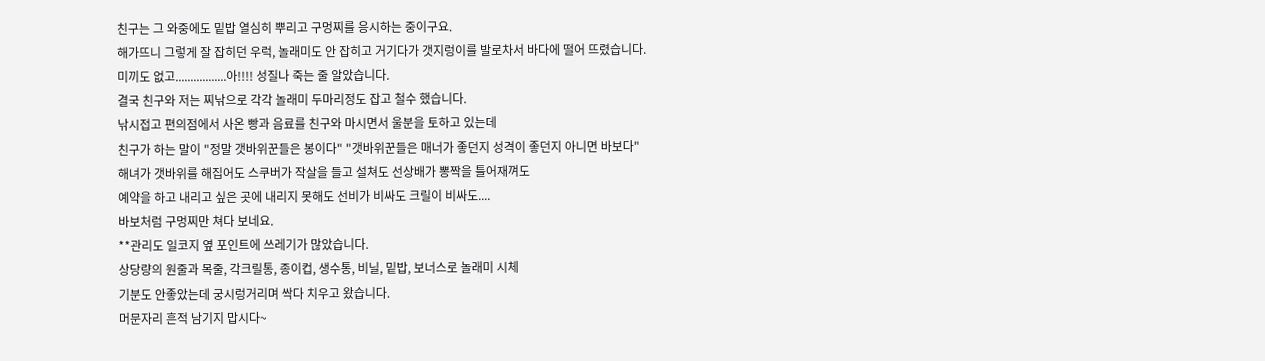친구는 그 와중에도 밑밥 열심히 뿌리고 구멍찌를 응시하는 중이구요.
해가뜨니 그렇게 잘 잡히던 우럭, 놀래미도 안 잡히고 거기다가 갯지렁이를 발로차서 바다에 떨어 뜨렸습니다.
미끼도 없고.................아!!!! 성질나 죽는 줄 알았습니다.
결국 친구와 저는 찌낚으로 각각 놀래미 두마리정도 잡고 철수 했습니다.
낚시접고 편의점에서 사온 빵과 음료를 친구와 마시면서 울분을 토하고 있는데
친구가 하는 말이 "정말 갯바위꾼들은 봉이다" "갯바위꾼들은 매너가 좋던지 성격이 좋던지 아니면 바보다"
해녀가 갯바위를 해집어도 스쿠버가 작살을 들고 설쳐도 선상배가 뽕짝을 틀어재껴도
예약을 하고 내리고 싶은 곳에 내리지 못해도 선비가 비싸도 크릴이 비싸도....
바보처럼 구멍찌만 쳐다 보네요.
**관리도 일코지 옆 포인트에 쓰레기가 많았습니다.
상당량의 원줄과 목줄, 각크릴통, 종이컵, 생수통, 비닐, 밑밥, 보너스로 놀래미 시체
기분도 안좋았는데 궁시렁거리며 싹다 치우고 왔습니다.
머문자리 흔적 남기지 맙시다~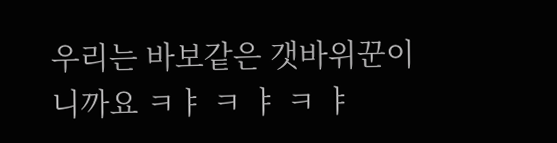우리는 바보같은 갯바위꾼이니까요 ㅋㅑ ㅋ ㅑ ㅋ ㅑ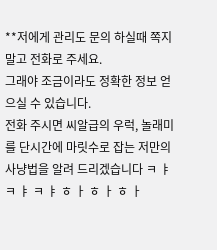**저에게 관리도 문의 하실때 쪽지말고 전화로 주세요.
그래야 조금이라도 정확한 정보 얻으실 수 있습니다.
전화 주시면 씨알급의 우럭, 놀래미를 단시간에 마릿수로 잡는 저만의 사냥법을 알려 드리겠습니다 ㅋ ㅑ ㅋ ㅑ ㅋ ㅑ ㅎ ㅏ ㅎ ㅏ ㅎ ㅏ